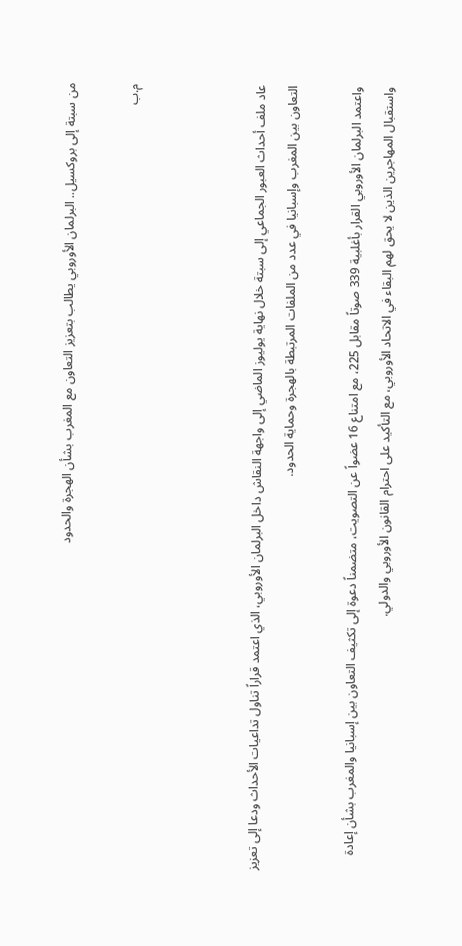من سبتة إلى بروكسيل.. البرلمان الأوروبي يطالب بتعزيز التعاون مع المغرب بشأن الهجرة والحدود

م.ب



عاد ملف أحداث العبور الجماعي إلى سبتة خلال نهاية يوليوز الماضي إلى واجهة النقاش داخل البرلمان الأوروبي، الذي اعتمد قراراً تناول تداعيات الأحداث ودعا إلى تعزيز التعاون بين المغرب وإسبانيا في عدد من الملفات المرتبطة بالهجرة وحماية الحدود.

واعتمد البرلمان الأوروبي القرار بأغلبية 339 صوتاً مقابل 225، مع امتناع 16 عضواً عن التصويت، متضمناً دعوة إلى تكثيف التعاون بين إسبانيا والمغرب بشأن إعادة واستقبال المهاجرين الذين لا يحق لهم البقاء في الاتحاد الأوروبي، مع التأكيد على احترام القانون الأوروبي والدولي.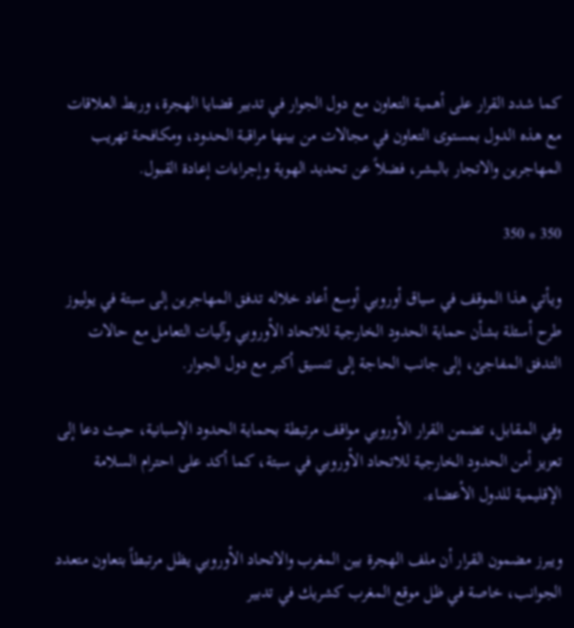كما شدد القرار على أهمية التعاون مع دول الجوار في تدبير قضايا الهجرة، وربط العلاقات مع هذه الدول بمستوى التعاون في مجالات من بينها مراقبة الحدود، ومكافحة تهريب المهاجرين والاتجار بالبشر، فضلاً عن تحديد الهوية وإجراءات إعادة القبول.

350 * 350

ويأتي هذا الموقف في سياق أوروبي أوسع أعاد خلاله تدفق المهاجرين إلى سبتة في يوليوز طرح أسئلة بشأن حماية الحدود الخارجية للاتحاد الأوروبي وآليات التعامل مع حالات التدفق المفاجئ، إلى جانب الحاجة إلى تنسيق أكبر مع دول الجوار.

وفي المقابل، تضمن القرار الأوروبي مواقف مرتبطة بحماية الحدود الإسبانية، حيث دعا إلى تعزيز أمن الحدود الخارجية للاتحاد الأوروبي في سبتة، كما أكد على احترام السلامة الإقليمية للدول الأعضاء.

ويبرز مضمون القرار أن ملف الهجرة بين المغرب والاتحاد الأوروبي يظل مرتبطاً بتعاون متعدد الجوانب، خاصة في ظل موقع المغرب كشريك في تدبير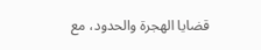قضايا الهجرة والحدود، مع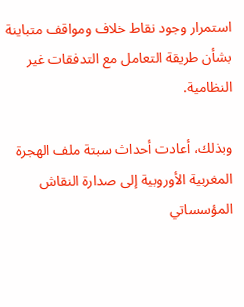استمرار وجود نقاط خلاف ومواقف متباينة بشأن طريقة التعامل مع التدفقات غير النظامية.

وبذلك، أعادت أحداث سبتة ملف الهجرة المغربية الأوروبية إلى صدارة النقاش المؤسساتي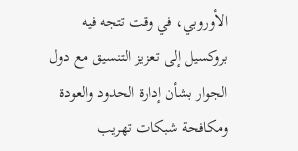الأوروبي، في وقت تتجه فيه بروكسيل إلى تعزيز التنسيق مع دول الجوار بشأن إدارة الحدود والعودة ومكافحة شبكات تهريب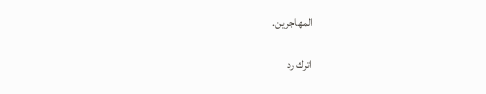المهاجرين.

اترك رد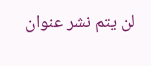لن يتم نشر عنوان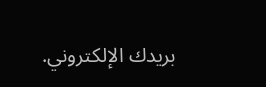بريدك الإلكتروني.